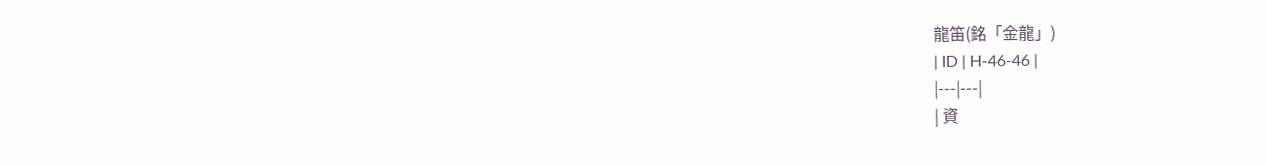龍笛(銘「金龍」)
| ID | H-46-46 |
|---|---|
| 資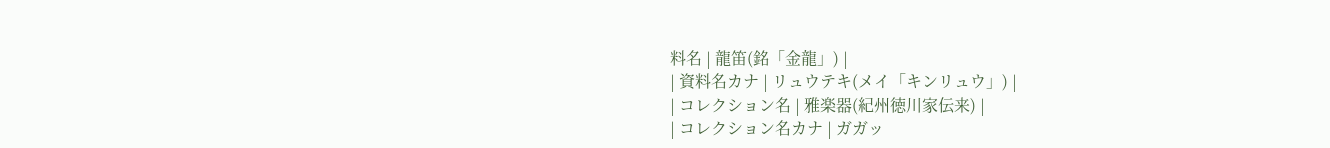料名 | 龍笛(銘「金龍」) |
| 資料名カナ | リュウテキ(メイ「キンリュウ」) |
| コレクション名 | 雅楽器(紀州徳川家伝来) |
| コレクション名カナ | ガガッ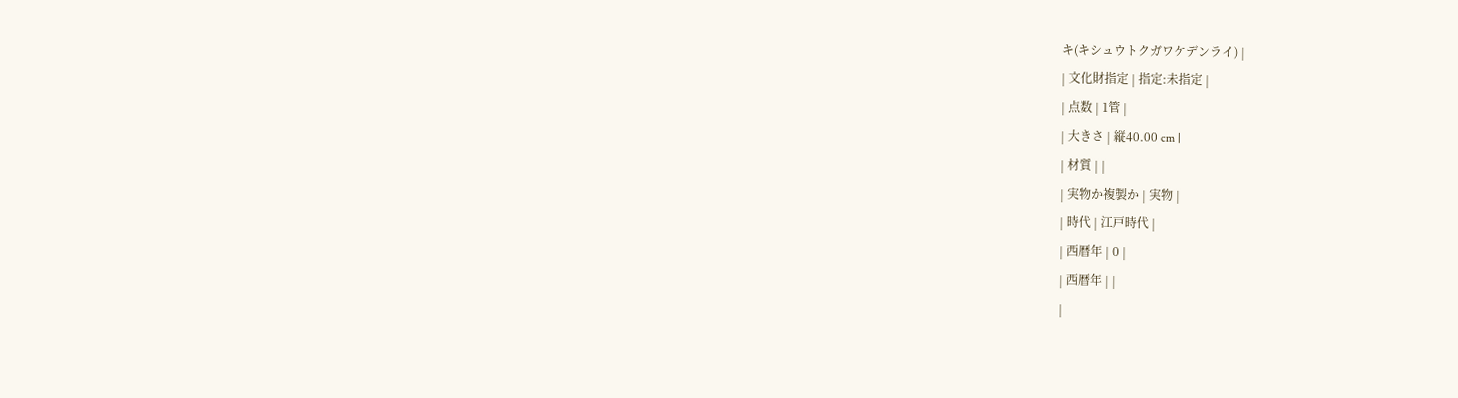キ(キシュウトクガワケデンライ) |
| 文化財指定 | 指定:未指定 |
| 点数 | 1管 |
| 大きさ | 縦40.00 cm |
| 材質 | |
| 実物か複製か | 実物 |
| 時代 | 江戸時代 |
| 西暦年 | 0 |
| 西暦年 | |
|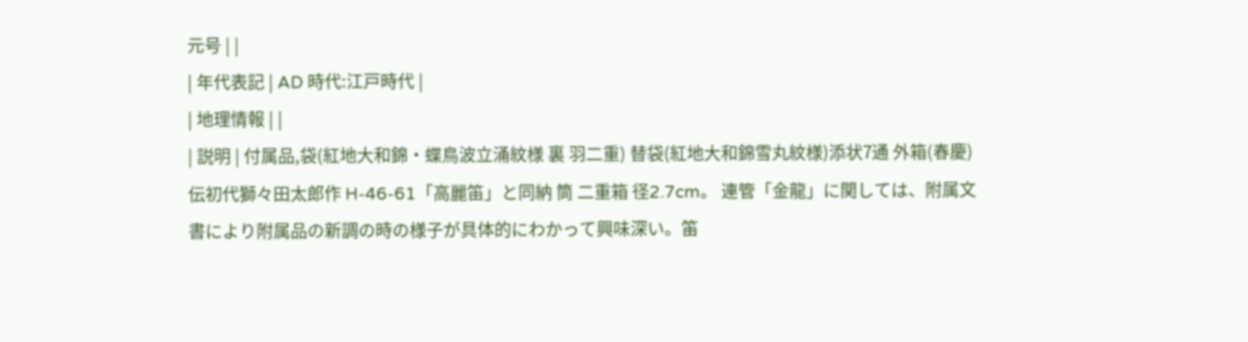元号 | |
| 年代表記 | AD 時代:江戸時代 |
| 地理情報 | |
| 説明 | 付属品,袋(紅地大和錦・蝶鳥波立涌紋様 裏 羽二重) 替袋(紅地大和錦雪丸紋様)添状7通 外箱(春慶) 伝初代獅々田太郎作 H-46-61「高麗笛」と同納 筒 二重箱 径2.7cm。 連管「金龍」に関しては、附属文書により附属品の新調の時の様子が具体的にわかって興味深い。笛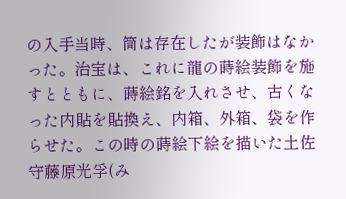の入手当時、筒は存在したが装飾はなかった。治宝は、これに龍の蒔絵装飾を施すとともに、蒔絵銘を入れさせ、古くなった内貼を貼換え、内箱、外箱、袋を作らせた。この時の蒔絵下絵を描いた土佐守藤原光孚(み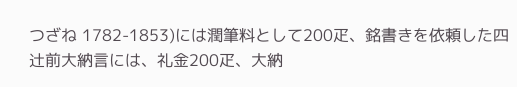つざね 1782-1853)には潤筆料として200疋、銘書きを依頼した四辻前大納言には、礼金200疋、大納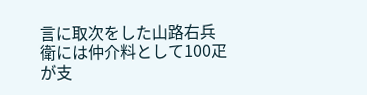言に取次をした山路右兵衛には仲介料として100疋が支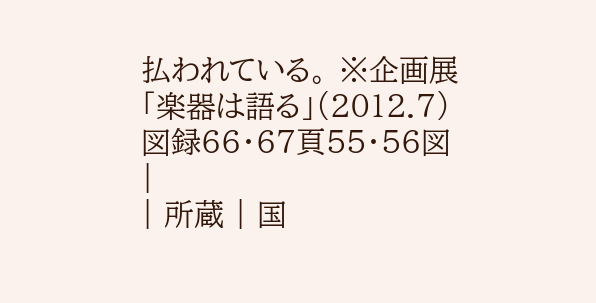払われている。 ※企画展「楽器は語る」(2012.7)図録66・67頁55・56図 |
| 所蔵 | 国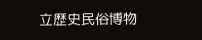立歴史民俗博物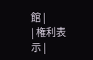館 |
| 権利表示 |